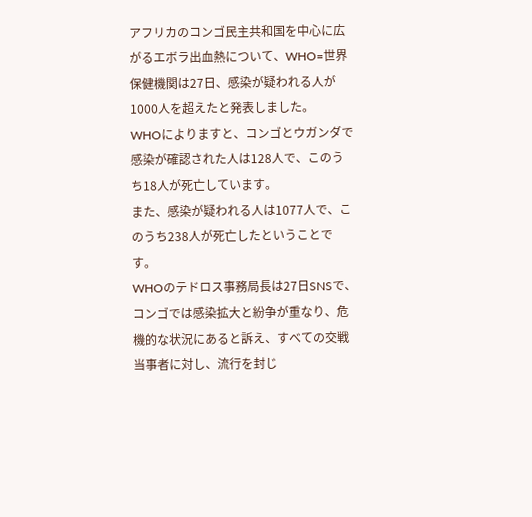アフリカのコンゴ民主共和国を中心に広がるエボラ出血熱について、WHO=世界保健機関は27日、感染が疑われる人が1000人を超えたと発表しました。
WHOによりますと、コンゴとウガンダで感染が確認された人は128人で、このうち18人が死亡しています。
また、感染が疑われる人は1077人で、このうち238人が死亡したということです。
WHOのテドロス事務局長は27日SNSで、コンゴでは感染拡大と紛争が重なり、危機的な状況にあると訴え、すべての交戦当事者に対し、流行を封じ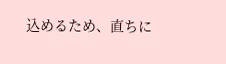込めるため、直ちに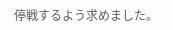停戦するよう求めました。